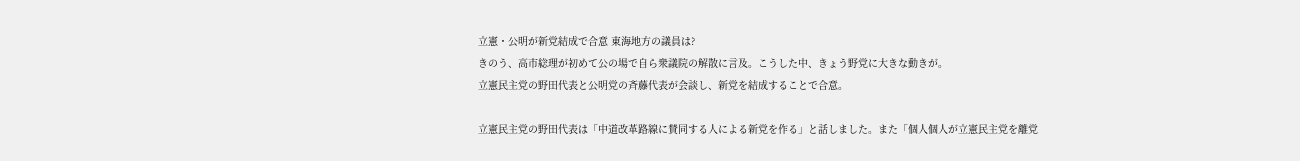立憲・公明が新党結成で合意 東海地方の議員は?
きのう、高市総理が初めて公の場で自ら衆議院の解散に言及。こうした中、きょう野党に大きな動きが。
立憲民主党の野田代表と公明党の斉藤代表が会談し、新党を結成することで合意。

立憲民主党の野田代表は「中道改革路線に賛同する人による新党を作る」と話しました。また「個人個人が立憲民主党を離党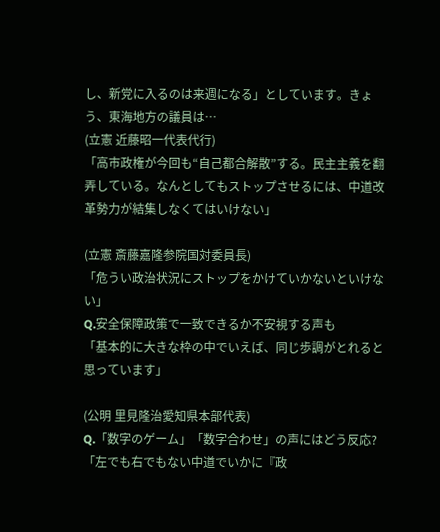し、新党に入るのは来週になる」としています。きょう、東海地方の議員は…
(立憲 近藤昭一代表代行)
「高市政権が今回も“自己都合解散”する。民主主義を翻弄している。なんとしてもストップさせるには、中道改革勢力が結集しなくてはいけない」

(立憲 斎藤嘉隆参院国対委員長)
「危うい政治状況にストップをかけていかないといけない」
Q.安全保障政策で一致できるか不安視する声も
「基本的に大きな枠の中でいえば、同じ歩調がとれると思っています」

(公明 里見隆治愛知県本部代表)
Q.「数字のゲーム」「数字合わせ」の声にはどう反応?
「左でも右でもない中道でいかに『政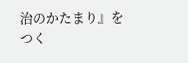治のかたまり』をつく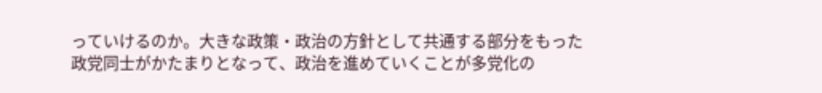っていけるのか。大きな政策・政治の方針として共通する部分をもった政党同士がかたまりとなって、政治を進めていくことが多党化の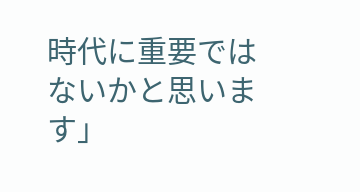時代に重要ではないかと思います」